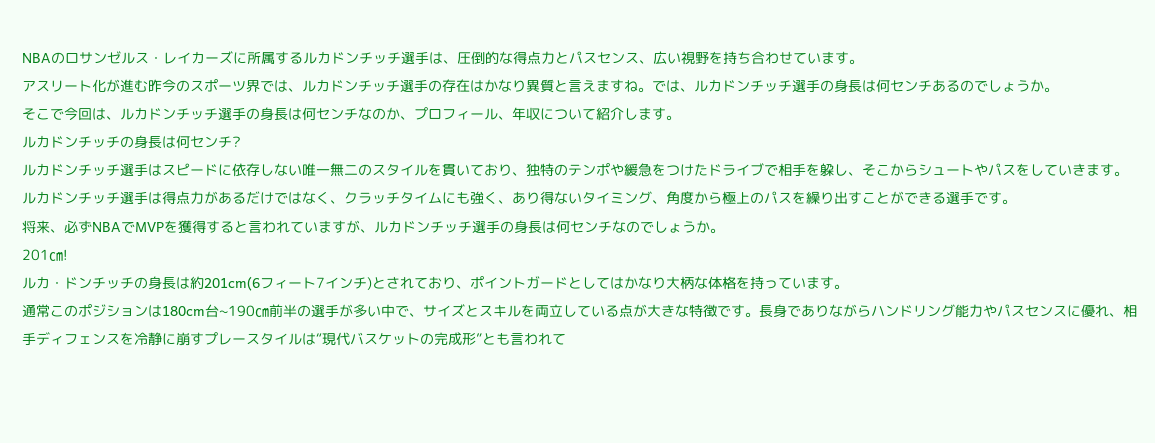NBAのロサンゼルス・レイカーズに所属するルカドンチッチ選手は、圧倒的な得点力とパスセンス、広い視野を持ち合わせています。
アスリート化が進む昨今のスポーツ界では、ルカドンチッチ選手の存在はかなり異質と言えますね。では、ルカドンチッチ選手の身長は何センチあるのでしょうか。
そこで今回は、ルカドンチッチ選手の身長は何センチなのか、プロフィール、年収について紹介します。
ルカドンチッチの身長は何センチ?
ルカドンチッチ選手はスピードに依存しない唯一無二のスタイルを貫いており、独特のテンポや緩急をつけたドライブで相手を躱し、そこからシュートやパスをしていきます。
ルカドンチッチ選手は得点力があるだけではなく、クラッチタイムにも強く、あり得ないタイミング、角度から極上のパスを繰り出すことができる選手です。
将来、必ずNBAでMVPを獲得すると言われていますが、ルカドンチッチ選手の身長は何センチなのでしょうか。
201㎝!
ルカ・ドンチッチの身長は約201cm(6フィート7インチ)とされており、ポイントガードとしてはかなり大柄な体格を持っています。
通常このポジションは180cm台~190㎝前半の選手が多い中で、サイズとスキルを両立している点が大きな特徴です。長身でありながらハンドリング能力やパスセンスに優れ、相手ディフェンスを冷静に崩すプレースタイルは“現代バスケットの完成形”とも言われて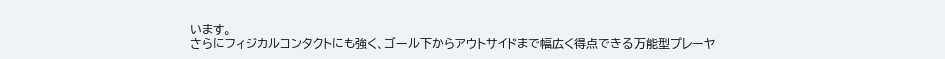います。
さらにフィジカルコンタクトにも強く、ゴール下からアウトサイドまで幅広く得点できる万能型プレーヤ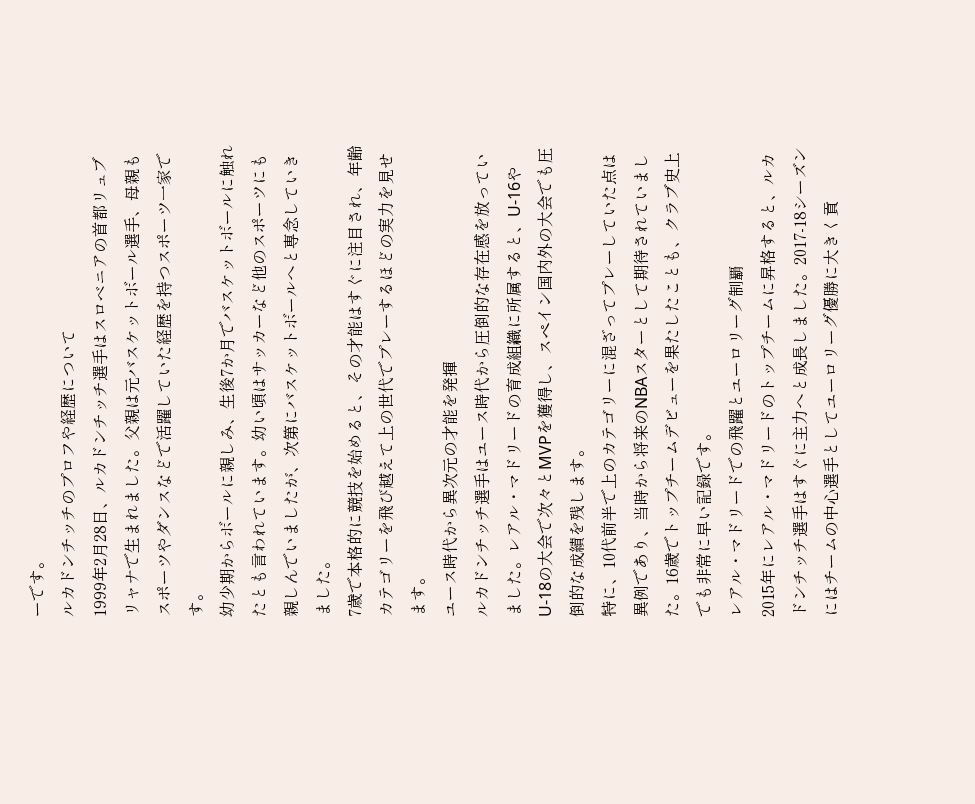ーです。
ルカドンチッチのプロフや経歴について
1999年2月28日、ルカドンチッチ選手はスロベニアの首都リュブリャナで生まれました。父親は元バスケットボール選手、母親もスポーツやダンスなどで活躍していた経歴を持つスポーツ一家です。
幼少期からボールに親しみ、生後7か月でバスケットボールに触れたとも言われています。幼い頃はサッカーなど他のスポーツにも親しんでいましたが、次第にバスケットボールへと専念していきました。
7歳で本格的に競技を始めると、その才能はすぐに注目され、年齢カテゴリーを飛び越えて上の世代でプレーするほどの実力を見せます。
ユース時代から異次元の才能を発揮
ルカドンチッチ選手はユース時代から圧倒的な存在感を放っていました。レアル・マドリードの育成組織に所属すると、U-16やU-18の大会で次々とMVPを獲得し、スペイン国内外の大会でも圧倒的な成績を残します。
特に、10代前半で上のカテゴリーに混ざってプレーしていた点は異例であり、当時から将来のNBAスターとして期待されていました。16歳でトップチームデビューを果たしたことも、クラブ史上でも非常に早い記録です。
レアル・マドリードでの飛躍とユーロリーグ制覇
2015年にレアル・マドリードのトップチームに昇格すると、ルカドンチッチ選手はすぐに主力へと成長しました。2017-18シーズンにはチームの中心選手としてユーロリーグ優勝に大きく貢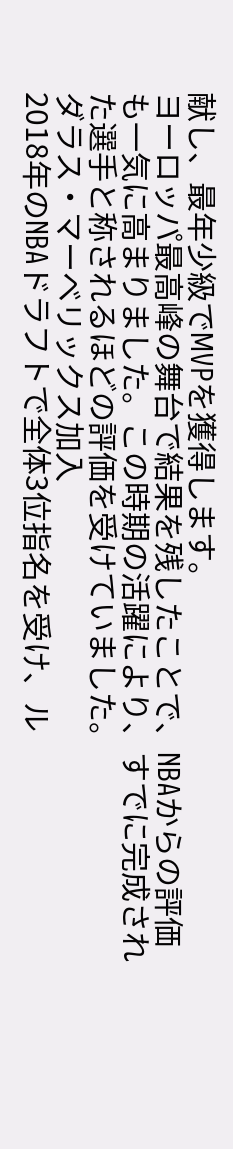献し、最年少級でMVPを獲得します。
ヨーロッパ最高峰の舞台で結果を残したことで、NBAからの評価も一気に高まりました。この時期の活躍により、すでに完成された選手と称されるほどの評価を受けていました。
ダラス・マーベリックス加入
2018年のNBAドラフトで全体3位指名を受け、ル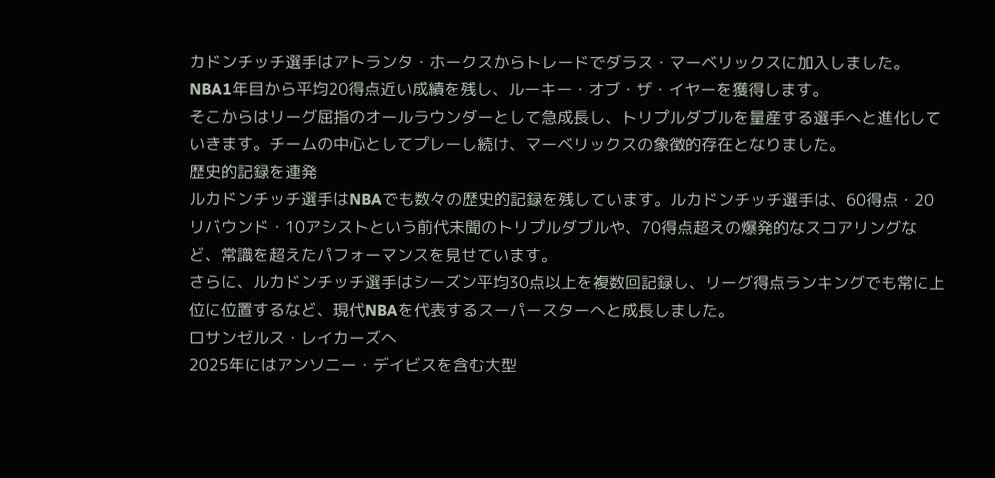カドンチッチ選手はアトランタ・ホークスからトレードでダラス・マーベリックスに加入しました。NBA1年目から平均20得点近い成績を残し、ルーキー・オブ・ザ・イヤーを獲得します。
そこからはリーグ屈指のオールラウンダーとして急成長し、トリプルダブルを量産する選手へと進化していきます。チームの中心としてプレーし続け、マーベリックスの象徴的存在となりました。
歴史的記録を連発
ルカドンチッチ選手はNBAでも数々の歴史的記録を残しています。ルカドンチッチ選手は、60得点・20リバウンド・10アシストという前代未聞のトリプルダブルや、70得点超えの爆発的なスコアリングなど、常識を超えたパフォーマンスを見せています。
さらに、ルカドンチッチ選手はシーズン平均30点以上を複数回記録し、リーグ得点ランキングでも常に上位に位置するなど、現代NBAを代表するスーパースターへと成長しました。
ロサンゼルス・レイカーズへ
2025年にはアンソニー・デイビスを含む大型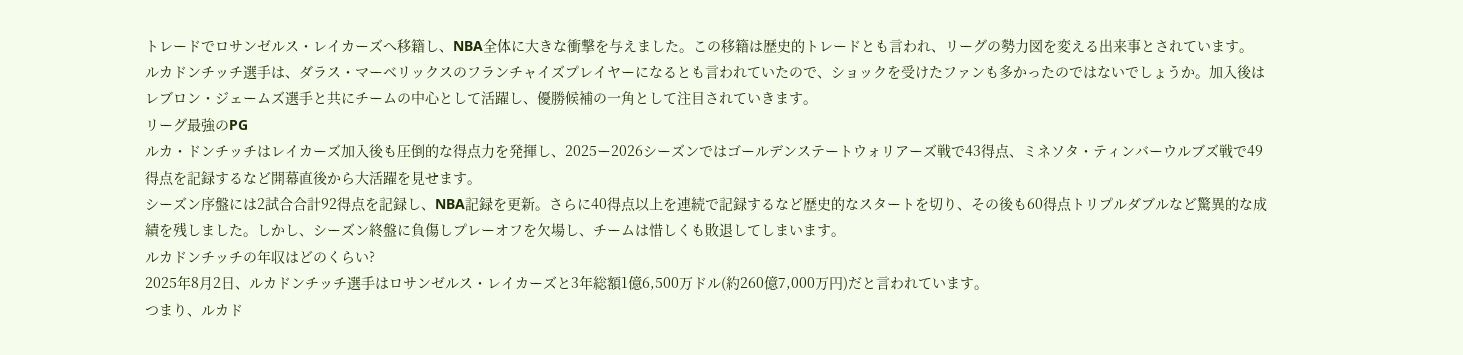トレードでロサンゼルス・レイカーズへ移籍し、NBA全体に大きな衝撃を与えました。この移籍は歴史的トレードとも言われ、リーグの勢力図を変える出来事とされています。
ルカドンチッチ選手は、ダラス・マーベリックスのフランチャイズプレイヤーになるとも言われていたので、ショックを受けたファンも多かったのではないでしょうか。加入後はレブロン・ジェームズ選手と共にチームの中心として活躍し、優勝候補の一角として注目されていきます。
リーグ最強のPG
ルカ・ドンチッチはレイカーズ加入後も圧倒的な得点力を発揮し、2025ー2026シーズンではゴールデンステートウォリアーズ戦で43得点、ミネソタ・ティンバーウルブズ戦で49得点を記録するなど開幕直後から大活躍を見せます。
シーズン序盤には2試合合計92得点を記録し、NBA記録を更新。さらに40得点以上を連続で記録するなど歴史的なスタートを切り、その後も60得点トリプルダブルなど驚異的な成績を残しました。しかし、シーズン終盤に負傷しプレーオフを欠場し、チームは惜しくも敗退してしまいます。
ルカドンチッチの年収はどのくらい?
2025年8月2日、ルカドンチッチ選手はロサンゼルス・レイカーズと3年総額1億6,500万ドル(約260億7,000万円)だと言われています。
つまり、ルカド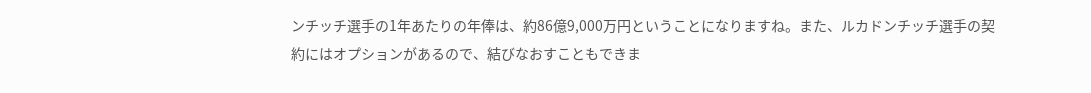ンチッチ選手の1年あたりの年俸は、約86億9,000万円ということになりますね。また、ルカドンチッチ選手の契約にはオプションがあるので、結びなおすこともできま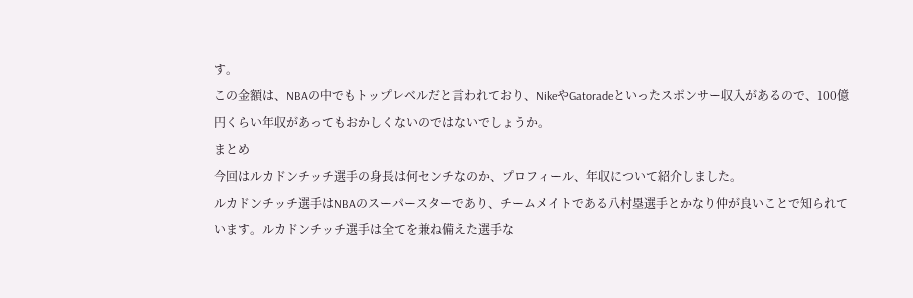す。
この金額は、NBAの中でもトップレベルだと言われており、NikeやGatoradeといったスポンサー収入があるので、100億円くらい年収があってもおかしくないのではないでしょうか。
まとめ
今回はルカドンチッチ選手の身長は何センチなのか、プロフィール、年収について紹介しました。
ルカドンチッチ選手はNBAのスーパースターであり、チームメイトである八村塁選手とかなり仲が良いことで知られています。ルカドンチッチ選手は全てを兼ね備えた選手な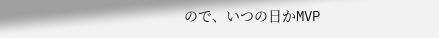ので、いつの日かMVP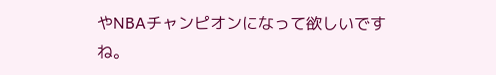やNBAチャンピオンになって欲しいですね。